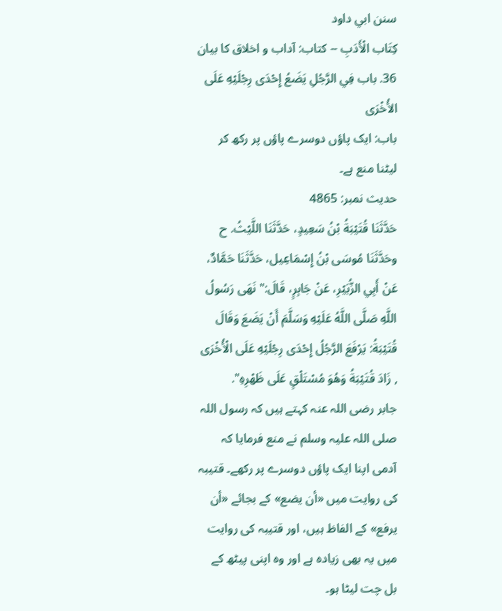سنن ابي داود
كِتَاب الْأَدَبِ -- کتاب: آداب و اخلاق کا بیان
36. باب فِي الرَّجُلِ يَضَعُ إِحْدَى رِجْلَيْهِ عَلَى الأُخْرَى
باب: ایک پاؤں دوسرے پاؤں پر رکھ کر لیٹنا منع ہے۔
حدیث نمبر: 4865
حَدَّثَنَا قُتَيْبَةُ بْنُ سَعِيدٍ، حَدَّثَنَا اللَّيْثُ. ح وحَدَّثَنَا مُوسَى بْنُ إِسْمَاعِيل، حَدَّثَنَا حَمَّادٌ، عَنْ أَبِي الزُّبَيْرِ، عَنْ جَابِرٍ، قَالَ:" نَهَى رَسُولُ اللَّهِ صَلَّى اللَّهُ عَلَيْهِ وَسَلَّمَ أَنْ يَضَعَ وَقَالَ قُتَيْبَةُ: يَرْفَعَ الرَّجُلُ إِحْدَى رِجْلَيْهِ عَلَى الْأُخْرَى , زَادَ قُتَيْبَةُ وَهُوَ مُسْتَلْقٍ عَلَى ظَهْرِهِ".
جابر رضی اللہ عنہ کہتے ہیں کہ رسول اللہ صلی اللہ علیہ وسلم نے منع فرمایا کہ آدمی اپنا ایک پاؤں دوسرے پر رکھے۔ قتیبہ کی روایت میں «أن يضع» کے بجائے «أن يرفع» کے الفاظ ہیں، اور قتیبہ کی روایت میں یہ بھی زیادہ ہے اور وہ اپنی پیٹھ کے بل چت لیٹا ہو۔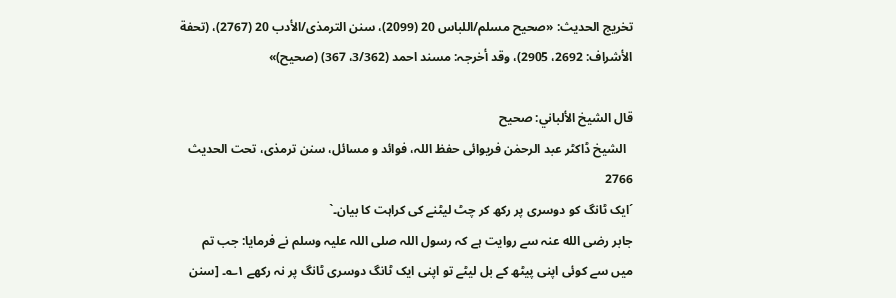تخریج الحدیث: «صحیح مسلم/اللباس 20 (2099)، سنن الترمذی/الأدب 20 (2767)، (تحفة الأشراف: 2692، 2905)، وقد أخرجہ: مسند احمد (3/362، 367) (صحیح)»

قال الشيخ الألباني: صحيح
  الشیخ ڈاکٹر عبد الرحمٰن فریوائی حفظ اللہ، فوائد و مسائل، سنن ترمذی، تحت الحديث 2766
´ایک ٹانگ کو دوسری پر رکھ کر چٹ لیٹنے کی کراہت کا بیان۔`
جابر رضی الله عنہ سے روایت ہے کہ رسول اللہ صلی اللہ علیہ وسلم نے فرمایا: جب تم میں سے کوئی اپنی پیٹھ کے بل لیٹے تو اپنی ایک ٹانگ دوسری ٹانگ پر نہ رکھے ۱؎۔ [سنن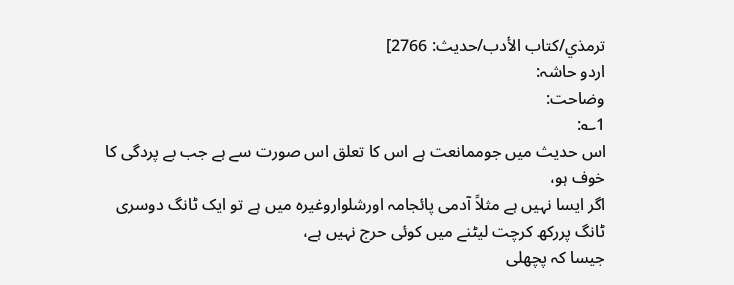ترمذي/كتاب الأدب/حدیث: 2766]
اردو حاشہ:
وضاحت:
1؎:
اس حدیث میں جوممانعت ہے اس کا تعلق اس صورت سے ہے جب بے پردگی کا خوف ہو،
اگر ایسا نہیں ہے مثلاً آدمی پائجامہ اورشلواروغیرہ میں ہے تو ایک ٹانگ دوسری ٹانگ پررکھ کرچت لیٹنے میں کوئی حرج نہیں ہے،
جیسا کہ پچھلی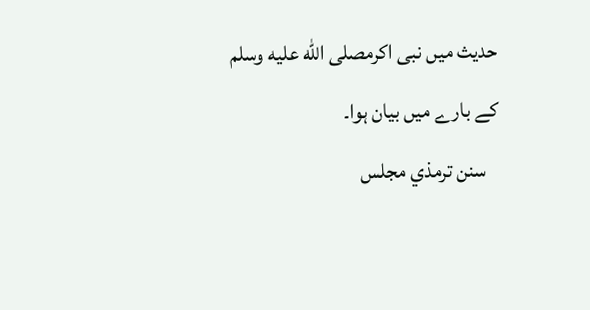حدیث میں نبی اکرمصلى الله عليه وسلم کے بارے میں بیان ہوا۔
   سنن ترمذي مجلس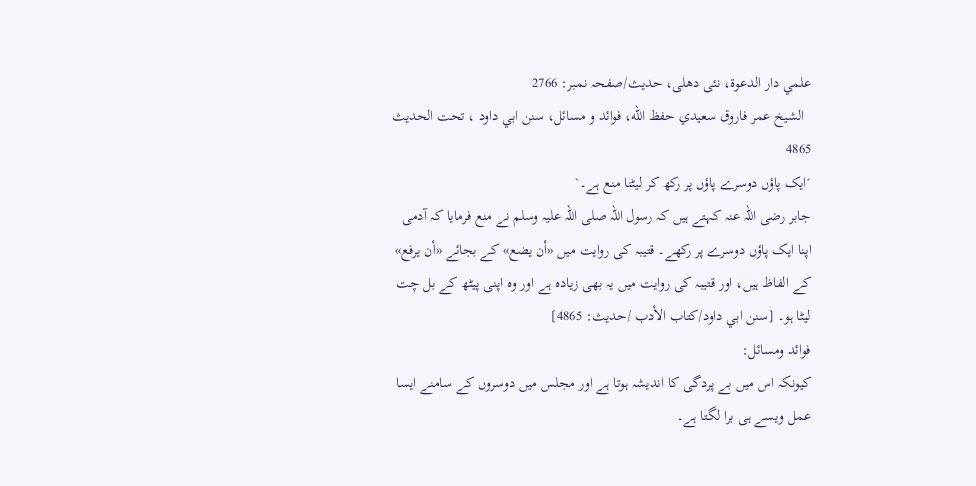علمي دار الدعوة، نئى دهلى، حدیث/صفحہ نمبر: 2766
  الشيخ عمر فاروق سعيدي حفظ الله، فوائد و مسائل، سنن ابي داود ، تحت الحديث 4865
´ایک پاؤں دوسرے پاؤں پر رکھ کر لیٹنا منع ہے۔`
جابر رضی اللہ عنہ کہتے ہیں کہ رسول اللہ صلی اللہ علیہ وسلم نے منع فرمایا کہ آدمی اپنا ایک پاؤں دوسرے پر رکھے۔ قتیبہ کی روایت میں «أن يضع» کے بجائے «أن يرفع» کے الفاظ ہیں، اور قتیبہ کی روایت میں یہ بھی زیادہ ہے اور وہ اپنی پیٹھ کے بل چت لیٹا ہو۔ [سنن ابي داود/كتاب الأدب /حدیث: 4865]
فوائد ومسائل:
کیونکہ اس میں بے پردگی کا اندیشہ ہوتا ہے اور مجلس میں دوسروں کے سامنے ایسا عمل ویسے ہی برا لگتا ہے۔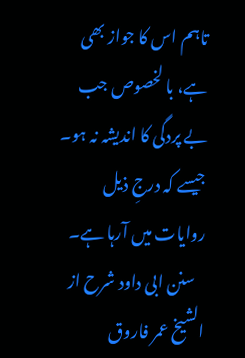تاہم اس کا جواز بھی ہے، با لخصوص جب بے پردگی کا اندیشہ نہ ہو۔
جیسے کہ درجِ ذیل روایات میں آرہا ہے۔
   سنن ابی داود شرح از الشیخ عمر فاروق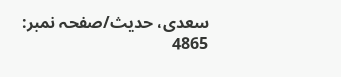سعدی، حدیث/صفحہ نمبر: 4865